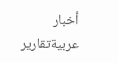أخبار عربيةتقارير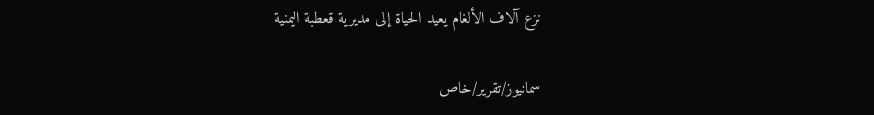نزع آلاف الألغام يعيد الحياة إلى مديرية قعطبة اليمنية

سمانيوز/تقرير/خاص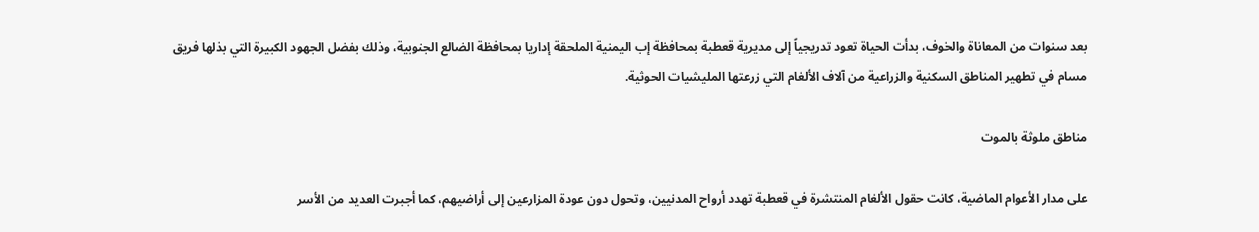بعد سنوات من المعاناة والخوف، بدأت الحياة تعود تدريجياً إلى مديرية قعطبة بمحافظة إب اليمنية الملحقة إداريا بمحافظة الضالع الجنوبية، وذلك بفضل الجهود الكبيرة التي بذلها فريق مسام في تطهير المناطق السكنية والزراعية من آلاف الألغام التي زرعتها المليشيات الحوثية.

مناطق ملوثة بالموت

على مدار الأعوام الماضية، كانت حقول الألغام المنتشرة في قعطبة تهدد أرواح المدنيين، وتحول دون عودة المزارعين إلى أراضيهم، كما أجبرت العديد من الأسر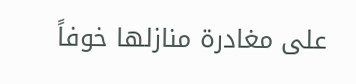على مغادرة منازلها خوفاً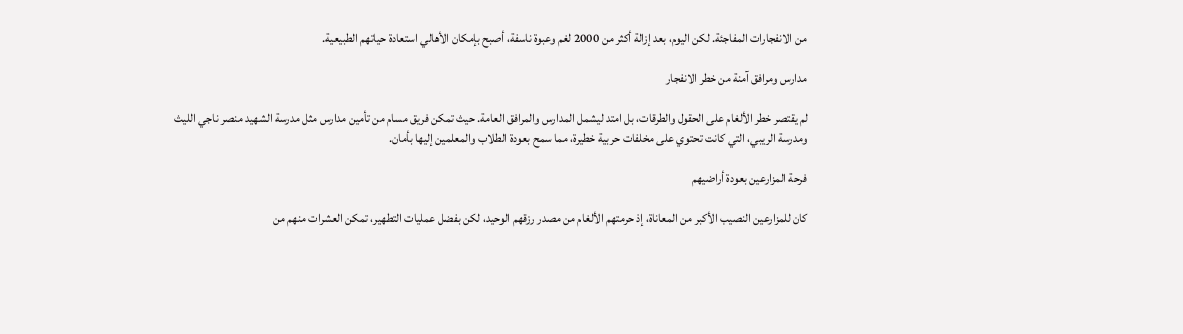من الانفجارات المفاجئة. لكن اليوم، بعد إزالة أكثر من 2000 لغم وعبوة ناسفة، أصبح بإمكان الأهالي استعادة حياتهم الطبيعية.

مدارس ومرافق آمنة من خطر الانفجار

لم يقتصر خطر الألغام على الحقول والطرقات، بل امتد ليشمل المدارس والمرافق العامة. حيث تمكن فريق مسام من تأمين مدارس مثل مدرسة الشهيد منصر ناجي الليث ومدرسة الريبي، التي كانت تحتوي على مخلفات حربية خطيرة، مما سمح بعودة الطلاب والمعلمين إليها بأمان.

فرحة المزارعين بعودة أراضيهم

كان للمزارعين النصيب الأكبر من المعاناة، إذ حرمتهم الألغام من مصدر رزقهم الوحيد، لكن بفضل عمليات التطهير، تمكن العشرات منهم من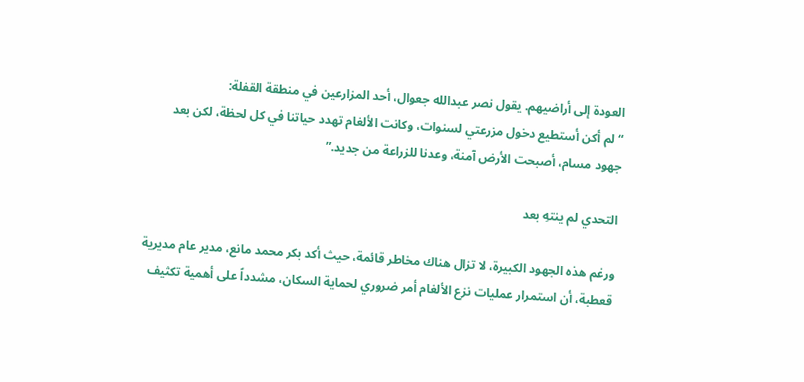العودة إلى أراضيهم. يقول نصر عبدالله جعوال، أحد المزارعين في منطقة القفلة:
“لم أكن أستطيع دخول مزرعتي لسنوات، وكانت الألغام تهدد حياتنا في كل لحظة، لكن بعد جهود مسام، أصبحت الأرض آمنة، وعدنا للزراعة من جديد.”

التحدي لم ينتهِ بعد

ورغم هذه الجهود الكبيرة، لا تزال هناك مخاطر قائمة، حيث أكد بكر محمد مانع، مدير عام مديرية قعطبة، أن استمرار عمليات نزع الألغام أمر ضروري لحماية السكان، مشدداً على أهمية تكثيف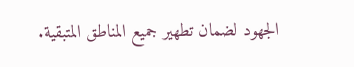الجهود لضمان تطهير جميع المناطق المتبقية.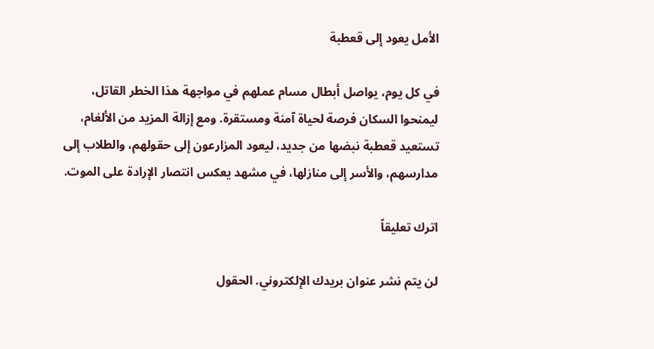الأمل يعود إلى قعطبة

في كل يوم، يواصل أبطال مسام عملهم في مواجهة هذا الخطر القاتل، ليمنحوا السكان فرصة لحياة آمنة ومستقرة. ومع إزالة المزيد من الألغام، تستعيد قعطبة نبضها من جديد، ليعود المزارعون إلى حقولهم، والطلاب إلى مدارسهم، والأسر إلى منازلها، في مشهد يعكس انتصار الإرادة على الموت.

اترك تعليقاً

لن يتم نشر عنوان بريدك الإلكتروني. الحقول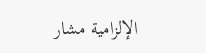الإلزامية مشار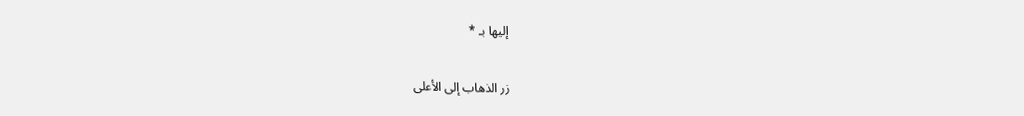إليها بـ *

زر الذهاب إلى الأعلى